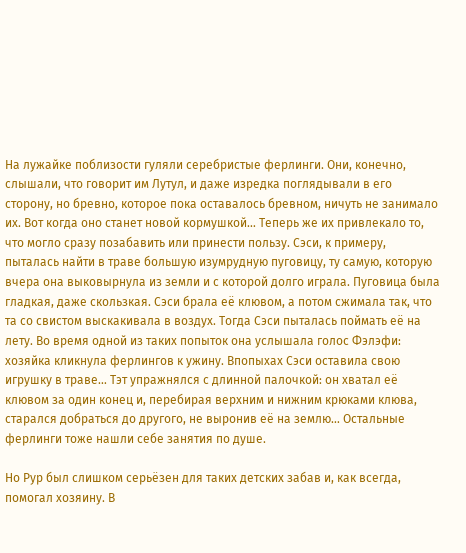На лужайке поблизости гуляли серебристые ферлинги. Они, конечно, слышали, что говорит им Лутул, и даже изредка поглядывали в его сторону, но бревно, которое пока оставалось бревном, ничуть не занимало их. Вот когда оно станет новой кормушкой… Теперь же их привлекало то, что могло сразу позабавить или принести пользу. Сэси, к примеру, пыталась найти в траве большую изумрудную пуговицу, ту самую, которую вчера она выковырнула из земли и с которой долго играла. Пуговица была гладкая, даже скользкая. Сэси брала её клювом, а потом сжимала так, что та со свистом выскакивала в воздух. Тогда Сэси пыталась поймать её на лету. Во время одной из таких попыток она услышала голос Фэлэфи: хозяйка кликнула ферлингов к ужину. Впопыхах Сэси оставила свою игрушку в траве… Тэт упражнялся с длинной палочкой: он хватал её клювом за один конец и, перебирая верхним и нижним крюками клюва, старался добраться до другого, не выронив её на землю… Остальные ферлинги тоже нашли себе занятия по душе.

Но Рур был слишком серьёзен для таких детских забав и, как всегда, помогал хозяину. В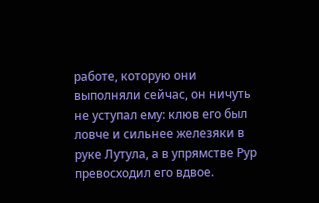работе, которую они выполняли сейчас, он ничуть не уступал ему: клюв его был ловче и сильнее железяки в руке Лутула, а в упрямстве Рур превосходил его вдвое.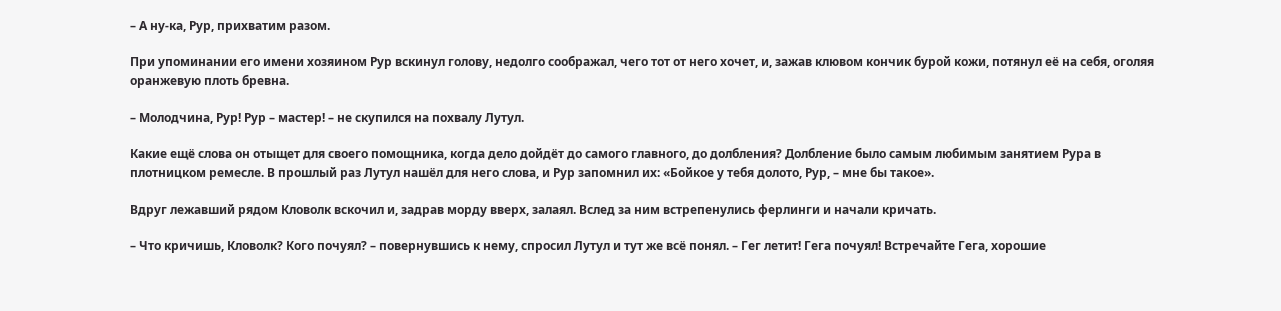– А ну-ка, Рур, прихватим разом.

При упоминании его имени хозяином Рур вскинул голову, недолго соображал, чего тот от него хочет, и, зажав клювом кончик бурой кожи, потянул её на себя, оголяя оранжевую плоть бревна.

– Молодчина, Рур! Рур – мастер! – не скупился на похвалу Лутул.

Какие ещё слова он отыщет для своего помощника, когда дело дойдёт до самого главного, до долбления? Долбление было самым любимым занятием Рура в плотницком ремесле. В прошлый раз Лутул нашёл для него слова, и Рур запомнил их: «Бойкое у тебя долото, Рур, – мне бы такое».

Вдруг лежавший рядом Кловолк вскочил и, задрав морду вверх, залаял. Вслед за ним встрепенулись ферлинги и начали кричать.

– Что кричишь, Кловолк? Кого почуял? – повернувшись к нему, спросил Лутул и тут же всё понял. – Гег летит! Гега почуял! Встречайте Гега, хорошие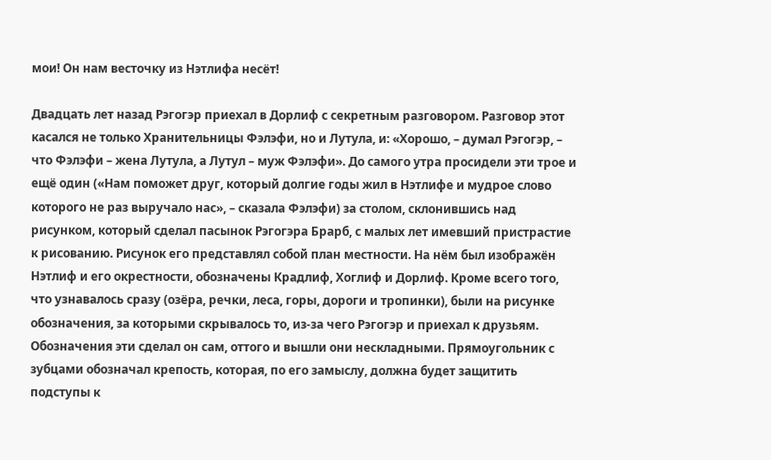мои! Он нам весточку из Нэтлифа несёт!

Двадцать лет назад Рэгогэр приехал в Дорлиф с секретным разговором. Разговор этот касался не только Хранительницы Фэлэфи, но и Лутула, и: «Хорошо, – думал Рэгогэр, – что Фэлэфи – жена Лутула, а Лутул – муж Фэлэфи». До самого утра просидели эти трое и ещё один («Нам поможет друг, который долгие годы жил в Нэтлифе и мудрое слово которого не раз выручало нас», – сказала Фэлэфи) за столом, склонившись над рисунком, который сделал пасынок Рэгогэра Брарб, с малых лет имевший пристрастие к рисованию. Рисунок его представлял собой план местности. На нём был изображён Нэтлиф и его окрестности, обозначены Крадлиф, Хоглиф и Дорлиф. Кроме всего того, что узнавалось сразу (озёра, речки, леса, горы, дороги и тропинки), были на рисунке обозначения, за которыми скрывалось то, из-за чего Рэгогэр и приехал к друзьям. Обозначения эти сделал он сам, оттого и вышли они нескладными. Прямоугольник с зубцами обозначал крепость, которая, по его замыслу, должна будет защитить подступы к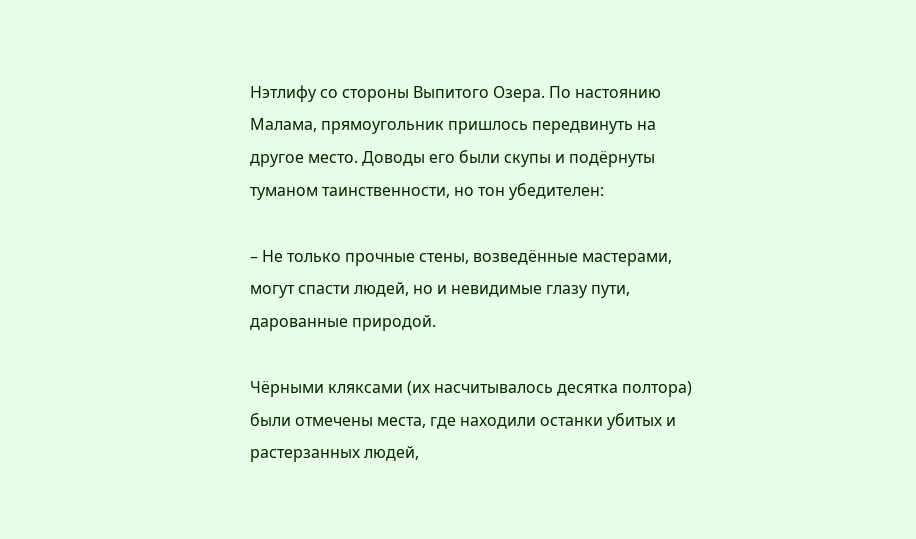Нэтлифу со стороны Выпитого Озера. По настоянию Малама, прямоугольник пришлось передвинуть на другое место. Доводы его были скупы и подёрнуты туманом таинственности, но тон убедителен:

– Не только прочные стены, возведённые мастерами, могут спасти людей, но и невидимые глазу пути, дарованные природой.

Чёрными кляксами (их насчитывалось десятка полтора) были отмечены места, где находили останки убитых и растерзанных людей,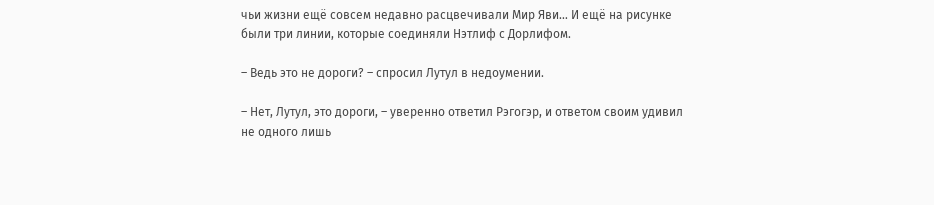чьи жизни ещё совсем недавно расцвечивали Мир Яви… И ещё на рисунке были три линии, которые соединяли Нэтлиф с Дорлифом.

– Ведь это не дороги? – спросил Лутул в недоумении.

– Нет, Лутул, это дороги, – уверенно ответил Рэгогэр, и ответом своим удивил не одного лишь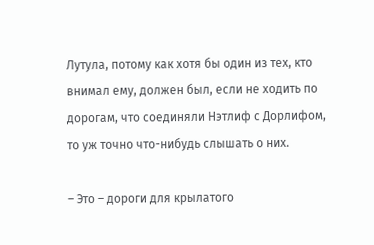Лутула, потому как хотя бы один из тех, кто внимал ему, должен был, если не ходить по дорогам, что соединяли Нэтлиф с Дорлифом, то уж точно что-нибудь слышать о них.

– Это – дороги для крылатого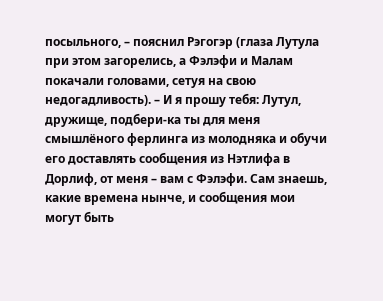посыльного, – пояснил Рэгогэр (глаза Лутула при этом загорелись, а Фэлэфи и Малам покачали головами, сетуя на свою недогадливость). – И я прошу тебя: Лутул, дружище, подбери-ка ты для меня смышлёного ферлинга из молодняка и обучи его доставлять сообщения из Нэтлифа в Дорлиф, от меня – вам с Фэлэфи. Сам знаешь, какие времена нынче, и сообщения мои могут быть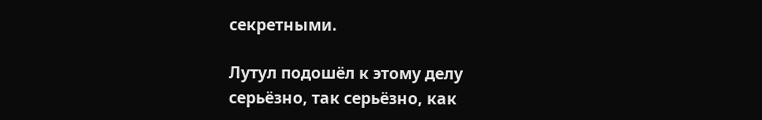секретными.

Лутул подошёл к этому делу серьёзно, так серьёзно, как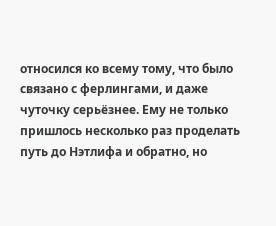относился ко всему тому, что было связано с ферлингами, и даже чуточку серьёзнее. Ему не только пришлось несколько раз проделать путь до Нэтлифа и обратно, но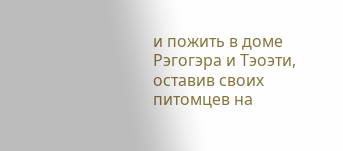и пожить в доме Рэгогэра и Тэоэти, оставив своих питомцев на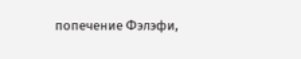попечение Фэлэфи,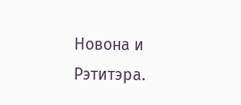Новона и Рэтитэра.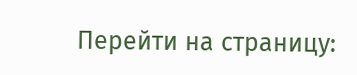Перейти на страницу: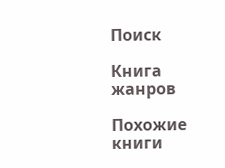Поиск

Книга жанров

Похожие книги